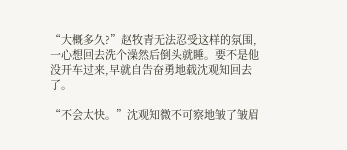“大概多久?”赵牧青无法忍受这样的氛围,一心想回去洗个澡然后倒头就睡。要不是他没开车过来,早就自告奋勇地载沈观知回去了。

“不会太快。”沈观知微不可察地皱了皱眉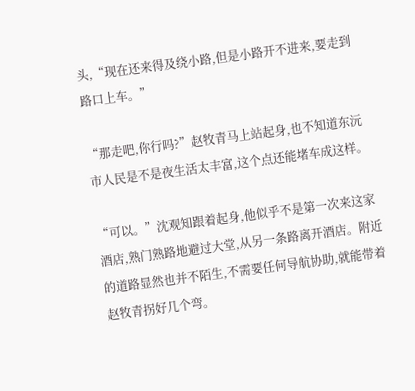头,“现在还来得及绕小路,但是小路开不进来,要走到路口上车。”

“那走吧,你行吗?”赵牧青马上站起身,也不知道东沅市人民是不是夜生活太丰富,这个点还能堵车成这样。

“可以。”沈观知跟着起身,他似乎不是第一次来这家酒店,熟门熟路地避过大堂,从另一条路离开酒店。附近的道路显然也并不陌生,不需要任何导航协助,就能带着赵牧青拐好几个弯。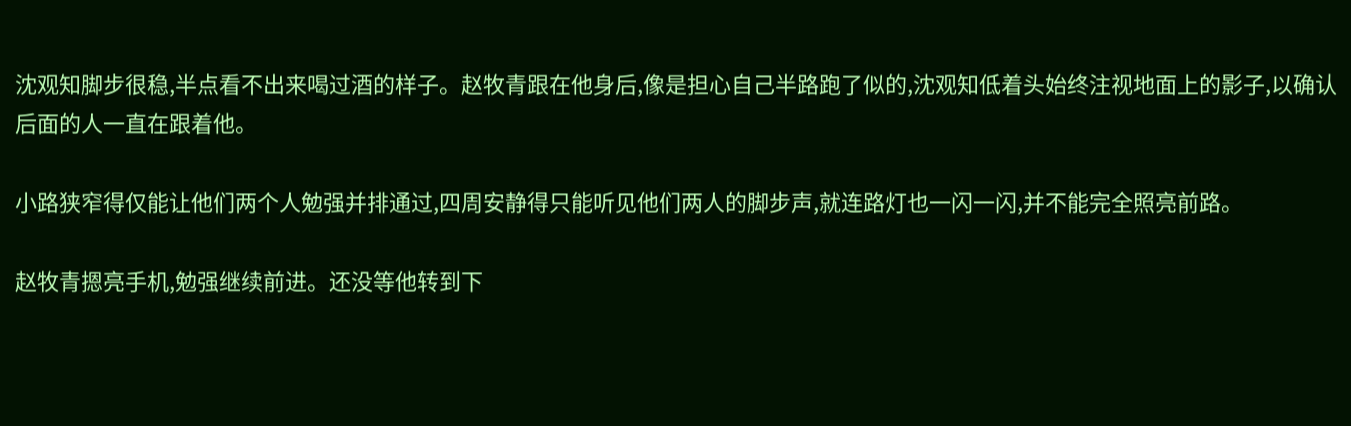沈观知脚步很稳,半点看不出来喝过酒的样子。赵牧青跟在他身后,像是担心自己半路跑了似的,沈观知低着头始终注视地面上的影子,以确认后面的人一直在跟着他。

小路狭窄得仅能让他们两个人勉强并排通过,四周安静得只能听见他们两人的脚步声,就连路灯也一闪一闪,并不能完全照亮前路。

赵牧青摁亮手机,勉强继续前进。还没等他转到下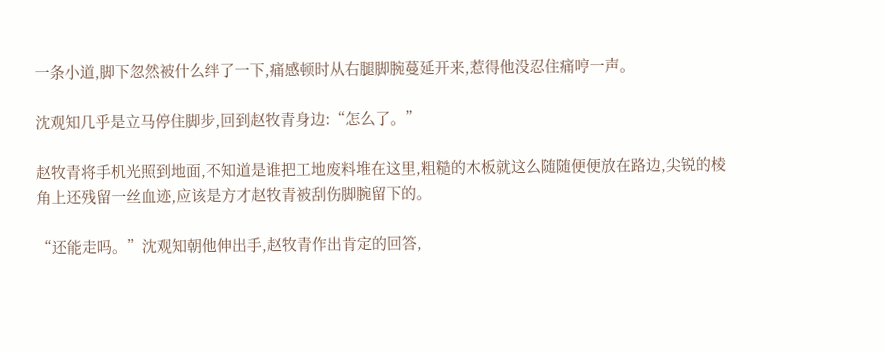一条小道,脚下忽然被什么绊了一下,痛感顿时从右腿脚腕蔓延开来,惹得他没忍住痛哼一声。

沈观知几乎是立马停住脚步,回到赵牧青身边:“怎么了。”

赵牧青将手机光照到地面,不知道是谁把工地废料堆在这里,粗糙的木板就这么随随便便放在路边,尖锐的棱角上还残留一丝血迹,应该是方才赵牧青被刮伤脚腕留下的。

“还能走吗。”沈观知朝他伸出手,赵牧青作出肯定的回答,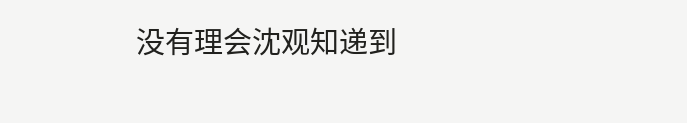没有理会沈观知递到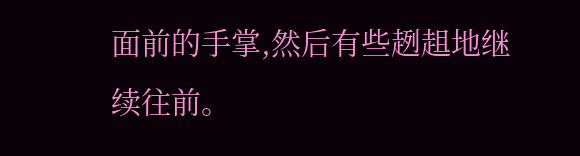面前的手掌,然后有些趔趄地继续往前。